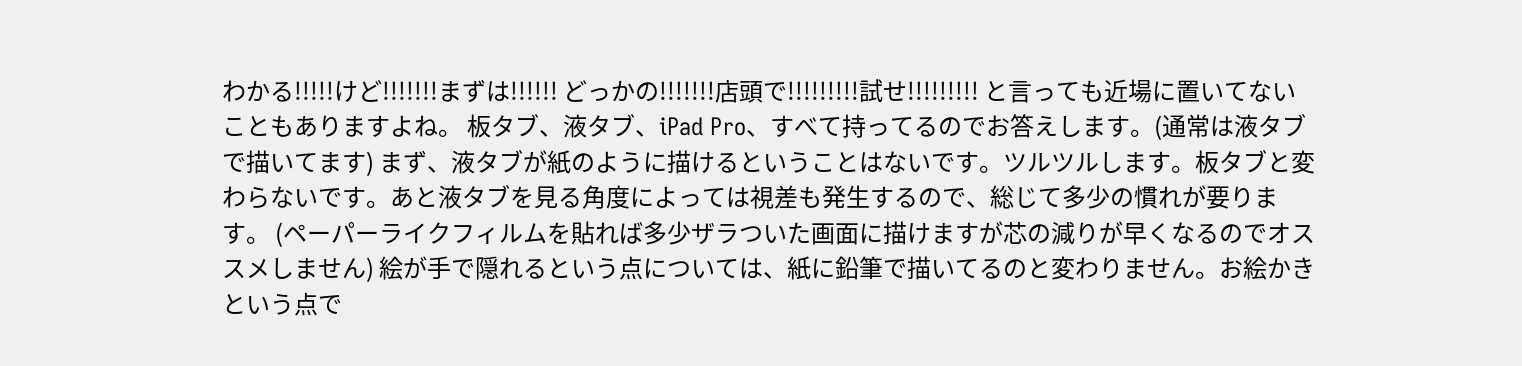わかる!!!!!けど!!!!!!!まずは!!!!!! どっかの!!!!!!!店頭で!!!!!!!!!試せ!!!!!!!!! と言っても近場に置いてないこともありますよね。 板タブ、液タブ、iPad Pro、すべて持ってるのでお答えします。(通常は液タブで描いてます) まず、液タブが紙のように描けるということはないです。ツルツルします。板タブと変わらないです。あと液タブを見る角度によっては視差も発生するので、総じて多少の慣れが要ります。 (ペーパーライクフィルムを貼れば多少ザラついた画面に描けますが芯の減りが早くなるのでオススメしません) 絵が手で隠れるという点については、紙に鉛筆で描いてるのと変わりません。お絵かきという点で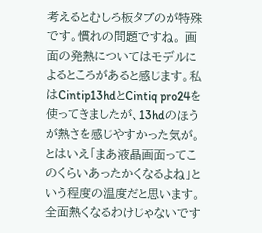考えるとむしろ板タブのが特殊です。慣れの問題ですね。 画面の発熱についてはモデルによるところがあると感じます。私はCintip13hdとCintiq pro24を使ってきましたが、13hdのほうが熱さを感じやすかった気が。とはいえ「まあ液晶画面ってこのくらいあったかくなるよね」という程度の温度だと思います。全面熱くなるわけじゃないです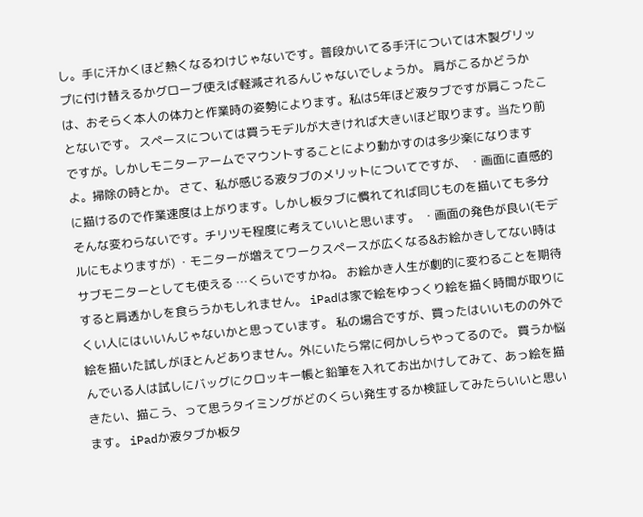し。手に汗かくほど熱くなるわけじゃないです。普段かいてる手汗については木製グリップに付け替えるかグローブ使えば軽減されるんじゃないでしょうか。 肩がこるかどうかは、おそらく本人の体力と作業時の姿勢によります。私は5年ほど液タブですが肩こったことないです。 スペースについては買うモデルが大きければ大きいほど取ります。当たり前ですが。しかしモニターアームでマウントすることにより動かすのは多少楽になりますよ。掃除の時とか。 さて、私が感じる液タブのメリットについてですが、 ・画面に直感的に描けるので作業速度は上がります。しかし板タブに慣れてれば同じものを描いても多分そんな変わらないです。チリツモ程度に考えていいと思います。 ・画面の発色が良い(モデルにもよりますが) ・モニターが増えてワークスペースが広くなる&お絵かきしてない時はサブモニターとしても使える …くらいですかね。 お絵かき人生が劇的に変わることを期待すると肩透かしを食らうかもしれません。 iPadは家で絵をゆっくり絵を描く時間が取りにくい人にはいいんじゃないかと思っています。 私の場合ですが、買ったはいいものの外で絵を描いた試しがほとんどありません。外にいたら常に何かしらやってるので。 買うか悩んでいる人は試しにバッグにクロッキー帳と鉛筆を入れてお出かけしてみて、あっ絵を描きたい、描こう、って思うタイミングがどのくらい発生するか検証してみたらいいと思います。 iPadか液タブか板タ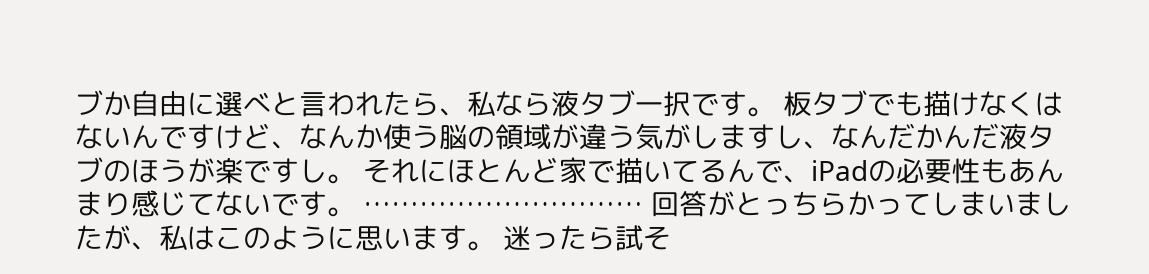ブか自由に選べと言われたら、私なら液タブ一択です。 板タブでも描けなくはないんですけど、なんか使う脳の領域が違う気がしますし、なんだかんだ液タブのほうが楽ですし。 それにほとんど家で描いてるんで、iPadの必要性もあんまり感じてないです。 ………………………… 回答がとっちらかってしまいましたが、私はこのように思います。 迷ったら試そ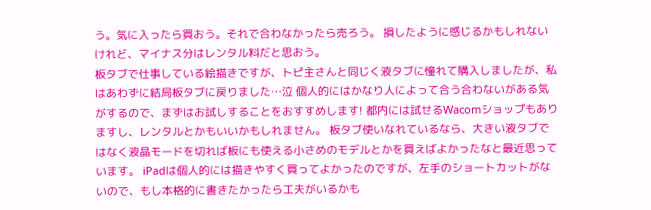う。気に入ったら買おう。それで合わなかったら売ろう。 損したように感じるかもしれないけれど、マイナス分はレンタル料だと思おう。
板タブで仕事している絵描きですが、トピ主さんと同じく液タブに憧れて購入しましたが、私はあわずに結局板タブに戻りました…泣 個人的にはかなり人によって合う合わないがある気がするので、まずはお試しすることをおすすめします! 都内には試せるWacomショップもありますし、レンタルとかもいいかもしれません。 板タブ使いなれているなら、大きい液タブではなく液晶モードを切れば板にも使える小さめのモデルとかを買えばよかったなと最近思っています。 iPadは個人的には描きやすく買ってよかったのですが、左手のショートカットがないので、もし本格的に書きたかったら工夫がいるかも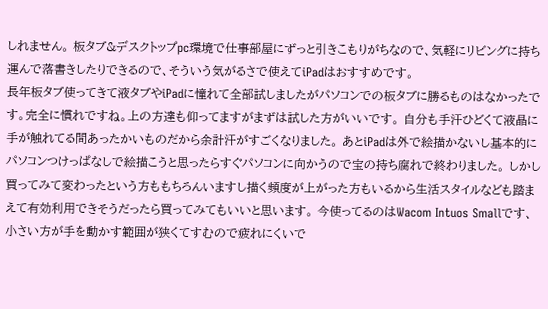しれません。 板タブ&デスクトップpc環境で仕事部屋にずっと引きこもりがちなので、気軽にリビングに持ち運んで落書きしたりできるので、そういう気がるさで使えてiPadはおすすめです。
長年板タブ使ってきて液タブやiPadに憧れて全部試しましたがパソコンでの板タブに勝るものはなかったです。完全に慣れですね。上の方達も仰ってますがまずは試した方がいいです。 自分も手汗ひどくて液晶に手が触れてる間あったかいものだから余計汗がすごくなりました。 あとiPadは外で絵描かないし基本的にパソコンつけっぱなしで絵描こうと思ったらすぐパソコンに向かうので宝の持ち腐れで終わりました。 しかし買ってみて変わったという方ももちろんいますし描く頻度が上がった方もいるから生活スタイルなども踏まえて有効利用できそうだったら買ってみてもいいと思います。 今使ってるのはWacom Intuos Smallです、小さい方が手を動かす範囲が狭くてすむので疲れにくいで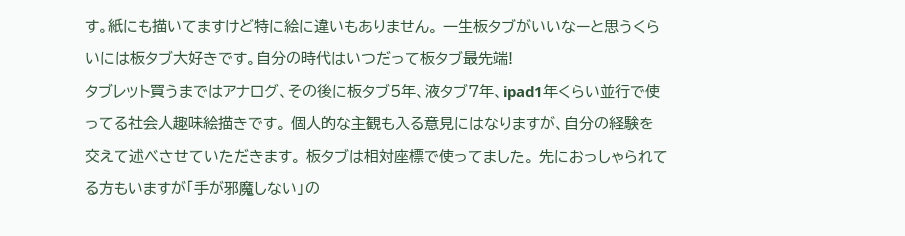す。紙にも描いてますけど特に絵に違いもありません。 一生板タブがいいなーと思うくらいには板タブ大好きです。自分の時代はいつだって板タブ最先端!
タブレット買うまではアナログ、その後に板タブ5年、液タブ7年、ipad1年くらい並行で使ってる社会人趣味絵描きです。 個人的な主観も入る意見にはなりますが、自分の経験を交えて述べさせていただきます。 板タブは相対座標で使ってました。 先におっしゃられてる方もいますが「手が邪魔しない」の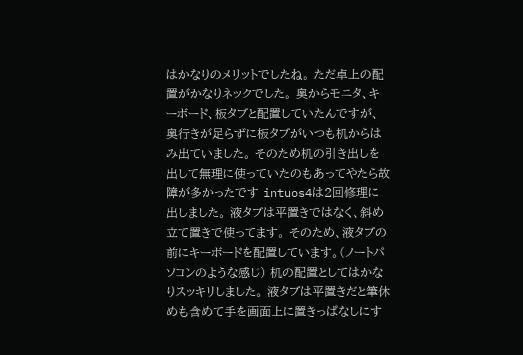はかなりのメリットでしたね。 ただ卓上の配置がかなりネックでした。 奥からモニタ、キーボード、板タブと配置していたんですが、奥行きが足らずに板タブがいつも机からはみ出ていました。 そのため机の引き出しを出して無理に使っていたのもあってやたら故障が多かったです intuos4は2回修理に出しました。 液タブは平置きではなく、斜め立て置きで使ってます。 そのため、液タブの前にキーボードを配置しています。(ノートパソコンのような感じ) 机の配置としてはかなりスッキリしました。 液タブは平置きだと筆休めも含めて手を画面上に置きっぱなしにす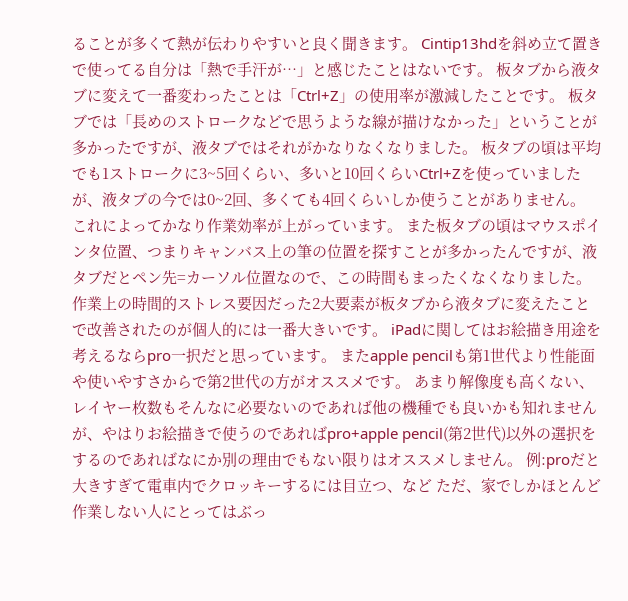ることが多くて熱が伝わりやすいと良く聞きます。 Cintip13hdを斜め立て置きで使ってる自分は「熱で手汗が…」と感じたことはないです。 板タブから液タブに変えて一番変わったことは「Ctrl+Z」の使用率が激減したことです。 板タブでは「長めのストロークなどで思うような線が描けなかった」ということが多かったですが、液タブではそれがかなりなくなりました。 板タブの頃は平均でも1ストロークに3~5回くらい、多いと10回くらいCtrl+Zを使っていましたが、液タブの今では0~2回、多くても4回くらいしか使うことがありません。 これによってかなり作業効率が上がっています。 また板タブの頃はマウスポインタ位置、つまりキャンバス上の筆の位置を探すことが多かったんですが、液タブだとペン先=カーソル位置なので、この時間もまったくなくなりました。 作業上の時間的ストレス要因だった2大要素が板タブから液タブに変えたことで改善されたのが個人的には一番大きいです。 iPadに関してはお絵描き用途を考えるならpro一択だと思っています。 またapple pencilも第1世代より性能面や使いやすさからで第2世代の方がオススメです。 あまり解像度も高くない、レイヤー枚数もそんなに必要ないのであれば他の機種でも良いかも知れませんが、やはりお絵描きで使うのであればpro+apple pencil(第2世代)以外の選択をするのであればなにか別の理由でもない限りはオススメしません。 例:proだと大きすぎて電車内でクロッキーするには目立つ、など ただ、家でしかほとんど作業しない人にとってはぶっ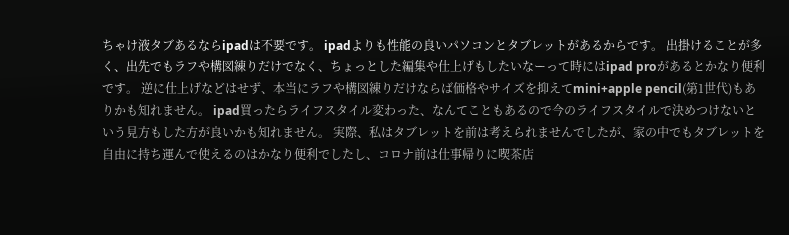ちゃけ液タブあるならipadは不要です。 ipadよりも性能の良いパソコンとタブレットがあるからです。 出掛けることが多く、出先でもラフや構図練りだけでなく、ちょっとした編集や仕上げもしたいなーって時にはipad proがあるとかなり便利です。 逆に仕上げなどはせず、本当にラフや構図練りだけならば価格やサイズを抑えてmini+apple pencil(第1世代)もありかも知れません。 ipad買ったらライフスタイル変わった、なんてこともあるので今のライフスタイルで決めつけないという見方もした方が良いかも知れません。 実際、私はタブレットを前は考えられませんでしたが、家の中でもタブレットを自由に持ち運んで使えるのはかなり便利でしたし、コロナ前は仕事帰りに喫茶店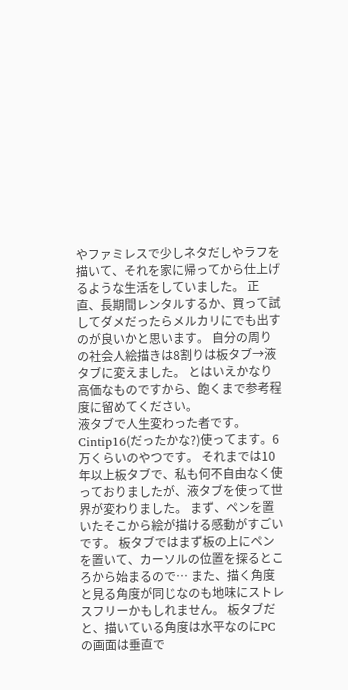やファミレスで少しネタだしやラフを描いて、それを家に帰ってから仕上げるような生活をしていました。 正直、長期間レンタルするか、買って試してダメだったらメルカリにでも出すのが良いかと思います。 自分の周りの社会人絵描きは8割りは板タブ→液タブに変えました。 とはいえかなり高価なものですから、飽くまで参考程度に留めてください。
液タブで人生変わった者です。 Cintip16(だったかな?)使ってます。6万くらいのやつです。 それまでは10年以上板タブで、私も何不自由なく使っておりましたが、液タブを使って世界が変わりました。 まず、ペンを置いたそこから絵が描ける感動がすごいです。 板タブではまず板の上にペンを置いて、カーソルの位置を探るところから始まるので… また、描く角度と見る角度が同じなのも地味にストレスフリーかもしれません。 板タブだと、描いている角度は水平なのにPCの画面は垂直で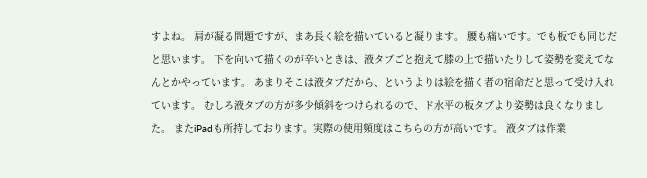すよね。 肩が凝る問題ですが、まあ長く絵を描いていると凝ります。 腰も痛いです。でも板でも同じだと思います。 下を向いて描くのが辛いときは、液タブごと抱えて膝の上で描いたりして姿勢を変えてなんとかやっています。 あまりそこは液タブだから、というよりは絵を描く者の宿命だと思って受け入れています。 むしろ液タブの方が多少傾斜をつけられるので、ド水平の板タブより姿勢は良くなりました。 またiPadも所持しております。実際の使用頻度はこちらの方が高いです。 液タブは作業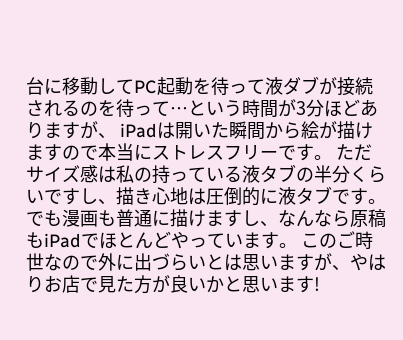台に移動してPC起動を待って液ダブが接続されるのを待って…という時間が3分ほどありますが、 iPadは開いた瞬間から絵が描けますので本当にストレスフリーです。 ただサイズ感は私の持っている液タブの半分くらいですし、描き心地は圧倒的に液タブです。 でも漫画も普通に描けますし、なんなら原稿もiPadでほとんどやっています。 このご時世なので外に出づらいとは思いますが、やはりお店で見た方が良いかと思います!